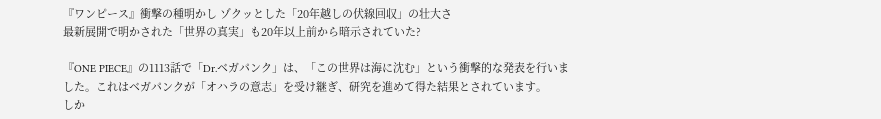『ワンピース』衝撃の種明かし ゾクッとした「20年越しの伏線回収」の壮大さ
最新展開で明かされた「世界の真実」も20年以上前から暗示されていた?

『ONE PIECE』の1113話で「Dr.ベガパンク」は、「この世界は海に沈む」という衝撃的な発表を行いました。これはベガパンクが「オハラの意志」を受け継ぎ、研究を進めて得た結果とされています。
しか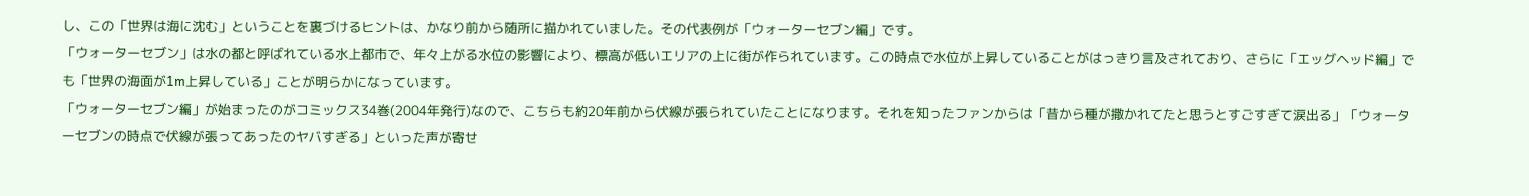し、この「世界は海に沈む」ということを裏づけるヒントは、かなり前から随所に描かれていました。その代表例が「ウォーターセブン編」です。
「ウォーターセブン」は水の都と呼ばれている水上都市で、年々上がる水位の影響により、標高が低いエリアの上に街が作られています。この時点で水位が上昇していることがはっきり言及されており、さらに「エッグヘッド編」でも「世界の海面が1m上昇している」ことが明らかになっています。
「ウォーターセブン編」が始まったのがコミックス34巻(2004年発行)なので、こちらも約20年前から伏線が張られていたことになります。それを知ったファンからは「昔から種が撒かれてたと思うとすごすぎて涙出る」「ウォーターセブンの時点で伏線が張ってあったのヤバすぎる」といった声が寄せ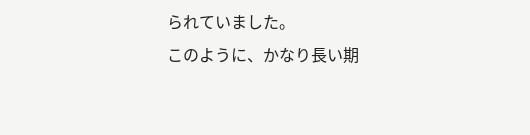られていました。
このように、かなり長い期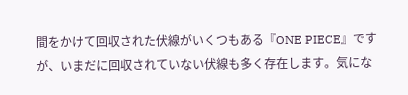間をかけて回収された伏線がいくつもある『ONE PIECE』ですが、いまだに回収されていない伏線も多く存在します。気にな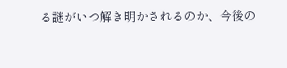る謎がいつ解き明かされるのか、今後の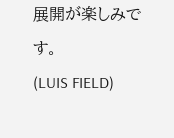展開が楽しみです。
(LUIS FIELD)